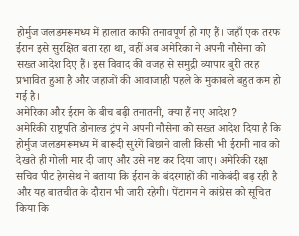होर्मुज जलडमरूमध्य में हालात काफी तनावपूर्ण हो गए हैं। जहाँ एक तरफ ईरान इसे सुरक्षित बता रहा था, वहीं अब अमेरिका ने अपनी नौसेना को सख्त आदेश दिए हैं। इस विवाद की वजह से समुद्री व्यापार बुरी तरह प्रभावित हुआ है और जहाजों की आवाजाही पहले के मुकाबले बहुत कम हो गई है।
अमेरिका और ईरान के बीच बढ़ी तनातनी, क्या हैं नए आदेश?
अमेरिकी राष्ट्रपति डोनाल्ड ट्रंप ने अपनी नौसेना को सख्त आदेश दिया है कि होर्मुज जलडमरूमध्य में बारूदी सुरंगें बिछाने वाली किसी भी ईरानी नाव को देखते ही गोली मार दी जाए और उसे नष्ट कर दिया जाए। अमेरिकी रक्षा सचिव पीट हेगसेथ ने बताया कि ईरान के बंदरगाहों की नाकेबंदी बढ़ रही है और यह बातचीत के दौरान भी जारी रहेगी। पेंटागन ने कांग्रेस को सूचित किया कि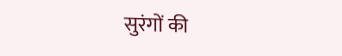सुरंगों की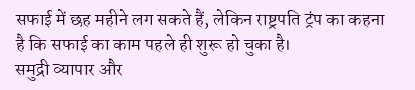सफाई में छह महीने लग सकते हैं, लेकिन राष्ट्रपति ट्रंप का कहना है कि सफाई का काम पहले ही शुरू हो चुका है।
समुद्री व्यापार और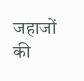जहाजों की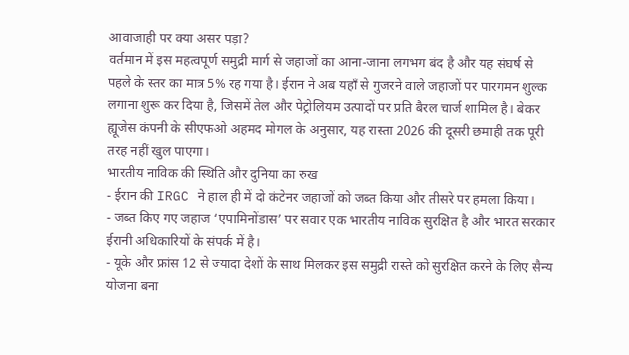आवाजाही पर क्या असर पड़ा?
वर्तमान में इस महत्वपूर्ण समुद्री मार्ग से जहाजों का आना-जाना लगभग बंद है और यह संघर्ष से पहले के स्तर का मात्र 5% रह गया है। ईरान ने अब यहाँ से गुजरने वाले जहाजों पर पारगमन शुल्क लगाना शुरू कर दिया है, जिसमें तेल और पेट्रोलियम उत्पादों पर प्रति बैरल चार्ज शामिल है। बेकर ह्यूजेस कंपनी के सीएफओ अहमद मोगल के अनुसार, यह रास्ता 2026 की दूसरी छमाही तक पूरी तरह नहीं खुल पाएगा।
भारतीय नाविक की स्थिति और दुनिया का रुख
- ईरान की IRGC ने हाल ही में दो कंटेनर जहाजों को जब्त किया और तीसरे पर हमला किया।
- जब्त किए गए जहाज ‘एपामिनोंडास’ पर सवार एक भारतीय नाविक सुरक्षित है और भारत सरकार ईरानी अधिकारियों के संपर्क में है।
- यूके और फ्रांस 12 से ज्यादा देशों के साथ मिलकर इस समुद्री रास्ते को सुरक्षित करने के लिए सैन्य योजना बना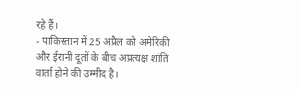रहे हैं।
- पाकिस्तान में 25 अप्रैल को अमेरिकी और ईरानी दूतों के बीच अप्रत्यक्ष शांति वार्ता होने की उम्मीद है।